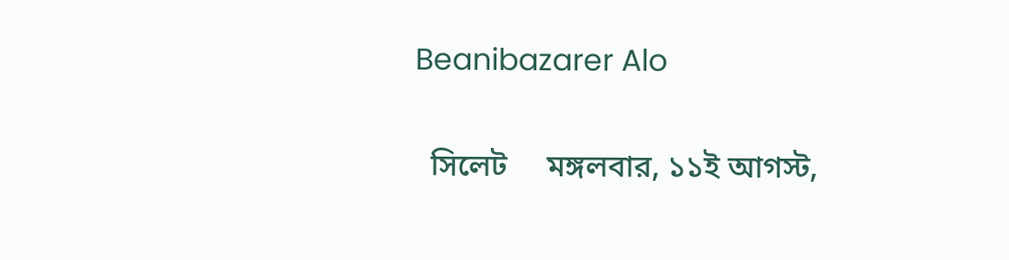Beanibazarer Alo

  সিলেট     মঙ্গলবার, ১১ই আগস্ট,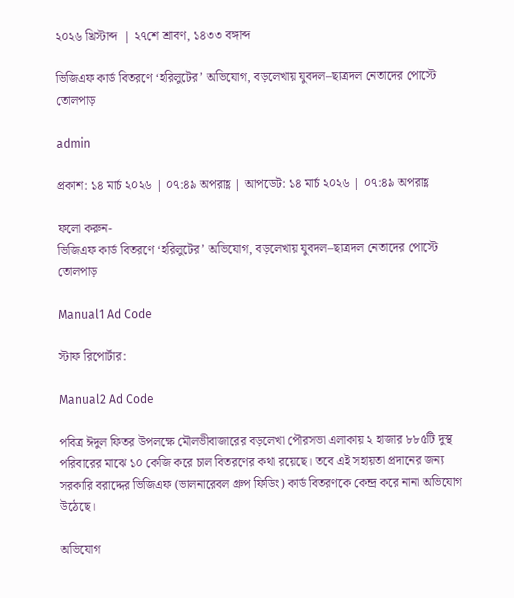২০২৬ খ্রিস্টাব্দ  | ২৭শে শ্রাবণ, ১৪৩৩ বঙ্গাব্দ

ভিজিএফ কার্ড বিতরণে ‘হরিলুটের’ অভিযোগ, বড়লেখায় যুবদল–ছাত্রদল নেতাদের পোস্টে তোলপাড়

admin

প্রকাশ: ১৪ মার্চ ২০২৬ | ০৭:৪৯ অপরাহ্ণ | আপডেট: ১৪ মার্চ ২০২৬ | ০৭:৪৯ অপরাহ্ণ

ফলো করুন-
ভিজিএফ কার্ড বিতরণে ‘হরিলুটের’ অভিযোগ, বড়লেখায় যুবদল–ছাত্রদল নেতাদের পোস্টে তোলপাড়

Manual1 Ad Code

স্টাফ রিপোর্টার:

Manual2 Ad Code

পবিত্র ঈদুল ফিতর উপলক্ষে মৌলভীবাজারের বড়লেখা পৌরসভা এলাকায় ২ হাজার ৮৮৫টি দুস্থ পরিবারের মাঝে ১০ কেজি করে চাল বিতরণের কথা রয়েছে। তবে এই সহায়তা প্রদানের জন্য সরকারি বরাদ্দের ভিজিএফ (ভালনারেবল গ্রুপ ফিডিং) কার্ড বিতরণকে কেন্দ্র করে নানা অভিযোগ উঠেছে।

অভিযোগ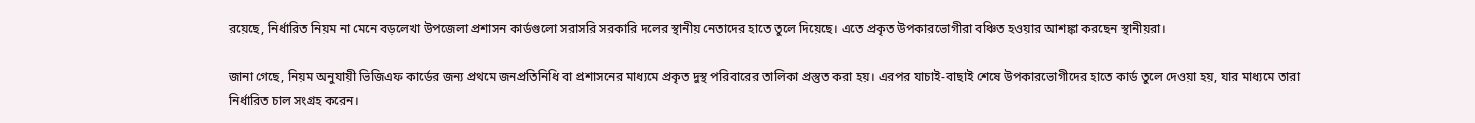রয়েছে, নির্ধারিত নিয়ম না মেনে বড়লেখা উপজেলা প্রশাসন কার্ডগুলো সরাসরি সরকারি দলের স্থানীয় নেতাদের হাতে তুলে দিয়েছে। এতে প্রকৃত উপকারভোগীরা বঞ্চিত হওয়ার আশঙ্কা করছেন স্থানীয়রা।

জানা গেছে, নিয়ম অনুযায়ী ভিজিএফ কার্ডের জন্য প্রথমে জনপ্রতিনিধি বা প্রশাসনের মাধ্যমে প্রকৃত দুস্থ পরিবারের তালিকা প্রস্তুত করা হয়। এরপর যাচাই-বাছাই শেষে উপকারভোগীদের হাতে কার্ড তুলে দেওয়া হয়, যার মাধ্যমে তারা নির্ধারিত চাল সংগ্রহ করেন।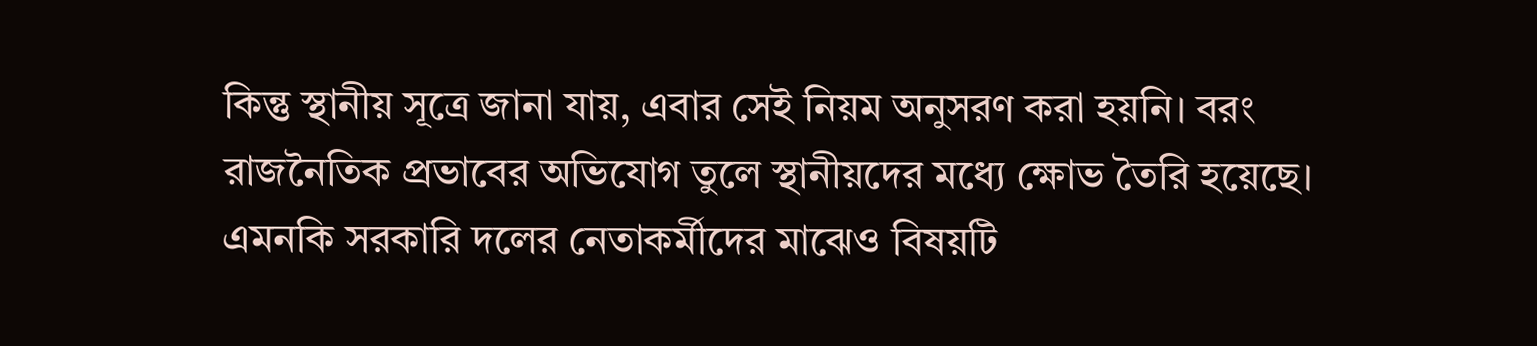কিন্তু স্থানীয় সূত্রে জানা যায়, এবার সেই নিয়ম অনুসরণ করা হয়নি। বরং রাজনৈতিক প্রভাবের অভিযোগ তুলে স্থানীয়দের মধ্যে ক্ষোভ তৈরি হয়েছে। এমনকি সরকারি দলের নেতাকর্মীদের মাঝেও বিষয়টি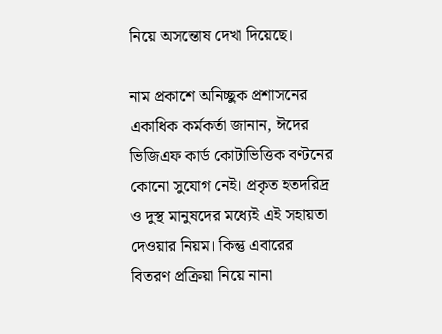নিয়ে অসন্তোষ দেখা দিয়েছে।

নাম প্রকাশে অনিচ্ছুক প্রশাসনের একাধিক কর্মকর্তা জানান, ঈদের ভিজিএফ কার্ড কোটাভিত্তিক বণ্টনের কোনো সুযোগ নেই। প্রকৃত হতদরিদ্র ও দুস্থ মানুষদের মধ্যেই এই সহায়তা দেওয়ার নিয়ম। কিন্তু এবারের বিতরণ প্রক্রিয়া নিয়ে নানা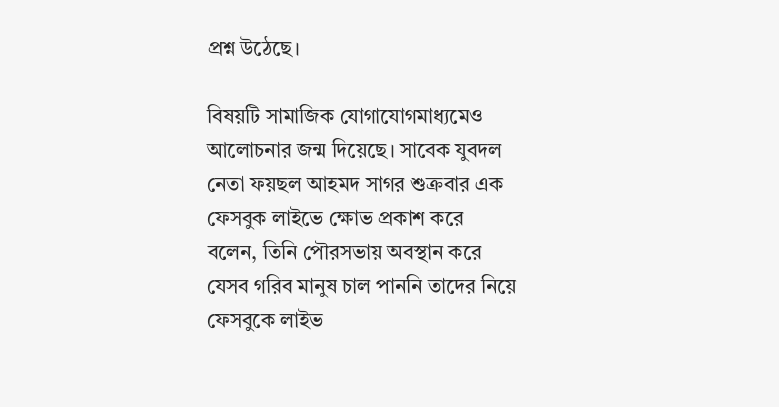প্রশ্ন উঠেছে।

বিষয়টি সামাজিক যোগাযোগমাধ্যমেও আলোচনার জন্ম দিয়েছে। সাবেক যুবদল নেতা ফয়ছল আহমদ সাগর শুক্রবার এক ফেসবুক লাইভে ক্ষোভ প্রকাশ করে বলেন, তিনি পৌরসভায় অবস্থান করে যেসব গরিব মানুষ চাল পাননি তাদের নিয়ে ফেসবুকে লাইভ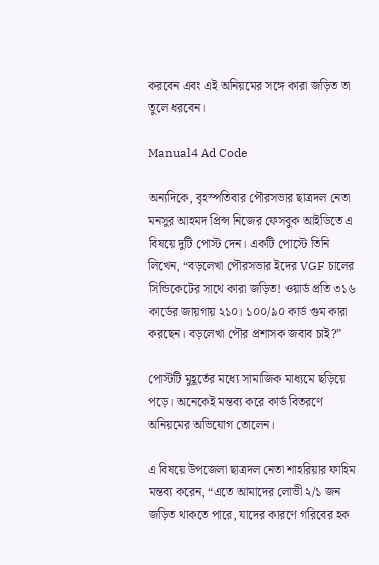করবেন এবং এই অনিয়মের সঙ্গে কারা জড়িত তা তুলে ধরবেন।

Manual4 Ad Code

অন্যদিকে, বৃহস্পতিবার পৌরসভার ছাত্রদল নেতা মনসুর আহমদ প্রিন্স নিজের ফেসবুক আইডিতে এ বিষয়ে দুটি পোস্ট দেন। একটি পোস্টে তিনি লিখেন, “বড়লেখা পৌরসভার ইদের VGF চালের সিন্ডিকেটের সাথে কারা জড়িত! ওয়ার্ড প্রতি ৩১৬ কার্ডের জায়গায় ২১০। ১০০/৯০ কার্ড গুম কারা করছেন। বড়লেখা পৌর প্রশাসক জবাব চাই?”

পোস্টটি মুহূর্তের মধ্যে সামাজিক মাধ্যমে ছড়িয়ে পড়ে। অনেকেই মন্তব্য করে কার্ড বিতরণে অনিয়মের অভিযোগ তোলেন।

এ বিষয়ে উপজেলা ছাত্রদল নেতা শাহরিয়ার ফাহিম মন্তব্য করেন, “এতে আমাদের লোভী ২/১ জন জড়িত থাকতে পারে, যাদের কারণে গরিবের হক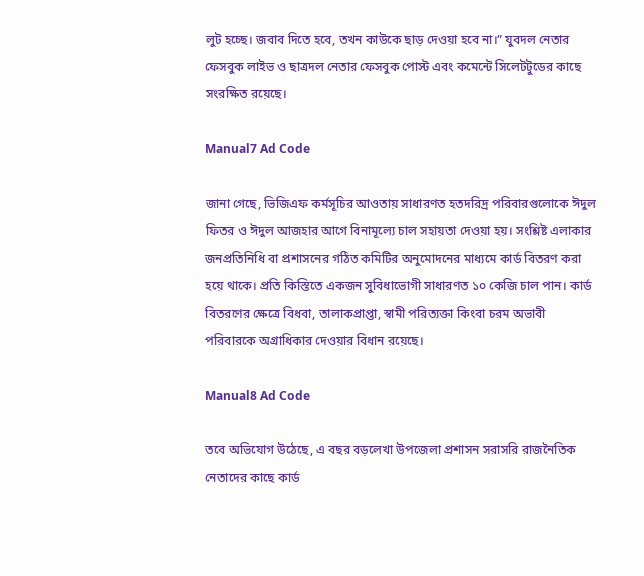লুট হচ্ছে। জবাব দিতে হবে, তখন কাউকে ছাড় দেওয়া হবে না।” যুবদল নেতার ফেসবুক লাইভ ও ছাত্রদল নেতার ফেসবুক পোস্ট এবং কমেন্টে সিলেটটুডের কাছে সংরক্ষিত রয়েছে।

Manual7 Ad Code

জানা গেছে, ভিজিএফ কর্মসূচির আওতায় সাধারণত হতদরিদ্র পরিবারগুলোকে ঈদুল ফিতর ও ঈদুল আজহার আগে বিনামূল্যে চাল সহায়তা দেওয়া হয়। সংশ্লিষ্ট এলাকার জনপ্রতিনিধি বা প্রশাসনের গঠিত কমিটির অনুমোদনের মাধ্যমে কার্ড বিতরণ করা হয়ে থাকে। প্রতি কিস্তিতে একজন সুবিধাভোগী সাধারণত ১০ কেজি চাল পান। কার্ড বিতরণের ক্ষেত্রে বিধবা, তালাকপ্রাপ্তা, স্বামী পরিত্যক্তা কিংবা চরম অভাবী পরিবারকে অগ্রাধিকার দেওয়ার বিধান রয়েছে।

Manual8 Ad Code

তবে অভিযোগ উঠেছে, এ বছর বড়লেখা উপজেলা প্রশাসন সরাসরি রাজনৈতিক নেতাদের কাছে কার্ড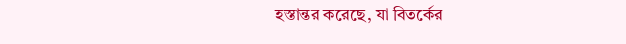হস্তান্তর করেছে, যা বিতর্কের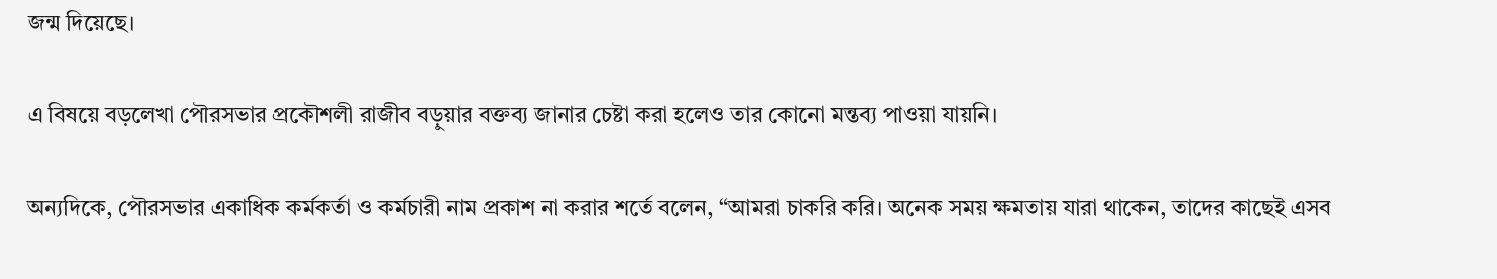জন্ম দিয়েছে।

এ বিষয়ে বড়লেখা পৌরসভার প্রকৌশলী রাজীব বড়ুয়ার বক্তব্য জানার চেষ্টা করা হলেও তার কোনো মন্তব্য পাওয়া যায়নি।

অন্যদিকে, পৌরসভার একাধিক কর্মকর্তা ও কর্মচারী নাম প্রকাশ না করার শর্তে বলেন, “আমরা চাকরি করি। অনেক সময় ক্ষমতায় যারা থাকেন, তাদের কাছেই এসব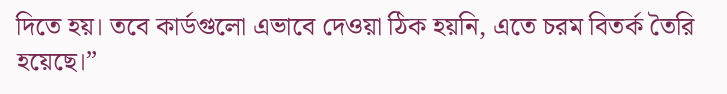দিতে হয়। তবে কার্ডগুলো এভাবে দেওয়া ঠিক হয়নি, এতে চরম বিতর্ক তৈরি হয়েছে।”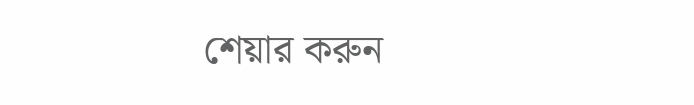শেয়ার করুন